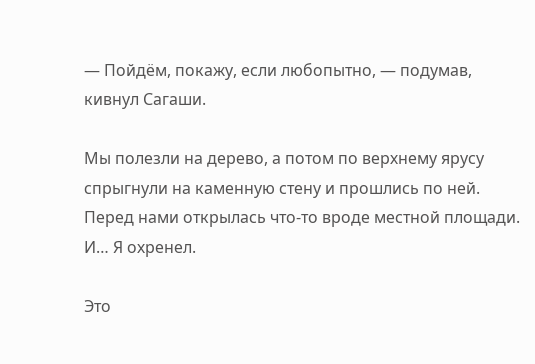— Пойдём, покажу, если любопытно, — подумав, кивнул Сагаши.

Мы полезли на дерево, а потом по верхнему ярусу спрыгнули на каменную стену и прошлись по ней. Перед нами открылась что-то вроде местной площади. И… Я охренел.

Это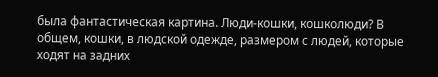была фантастическая картина. Люди-кошки, кошколюди? В общем, кошки, в людской одежде, размером с людей, которые ходят на задних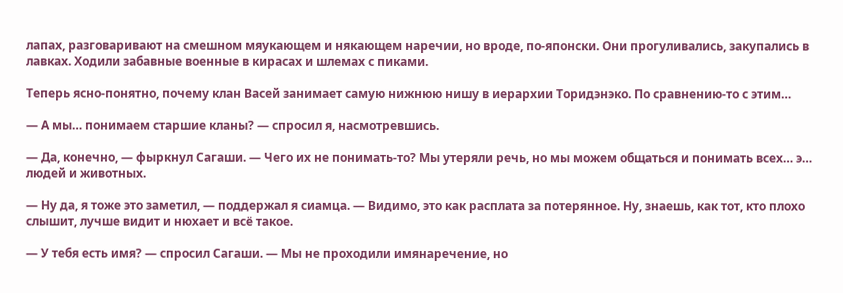лапах, разговаривают на смешном мяукающем и някающем наречии, но вроде, по-японски. Они прогуливались, закупались в лавках. Ходили забавные военные в кирасах и шлемах с пиками.

Теперь ясно-понятно, почему клан Васей занимает самую нижнюю нишу в иерархии Торидэнэко. По сравнению-то с этим…

— А мы… понимаем старшие кланы? — спросил я, насмотревшись.

— Да, конечно, — фыркнул Сагаши. — Чего их не понимать-то? Мы утеряли речь, но мы можем общаться и понимать всех… э… людей и животных.

— Ну да, я тоже это заметил, — поддержал я сиамца. — Видимо, это как расплата за потерянное. Ну, знаешь, как тот, кто плохо слышит, лучше видит и нюхает и всё такое.

— У тебя есть имя? — спросил Сагаши. — Мы не проходили имянаречение, но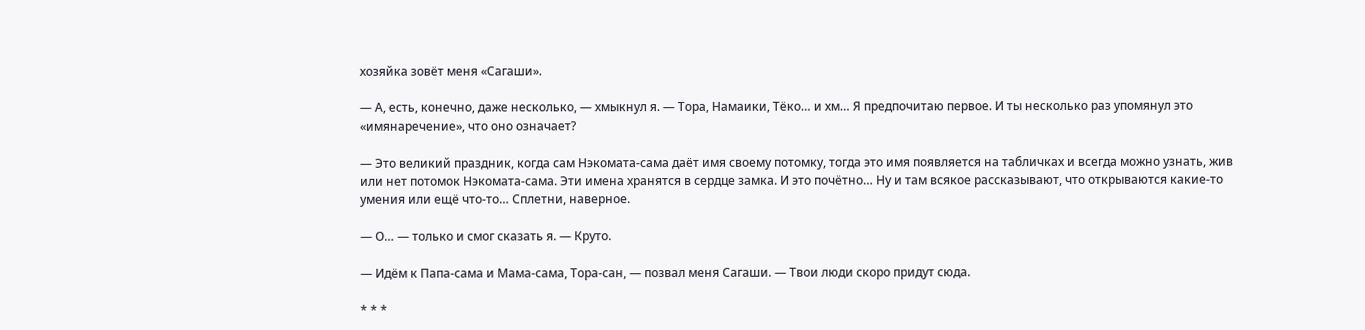хозяйка зовёт меня «Сагаши».

— А, есть, конечно, даже несколько, — хмыкнул я. — Тора, Намаики, Тёко… и хм… Я предпочитаю первое. И ты несколько раз упомянул это «имянаречение», что оно означает?

— Это великий праздник, когда сам Нэкомата-сама даёт имя своему потомку, тогда это имя появляется на табличках и всегда можно узнать, жив или нет потомок Нэкомата-сама. Эти имена хранятся в сердце замка. И это почётно… Ну и там всякое рассказывают, что открываются какие-то умения или ещё что-то… Сплетни, наверное.

— О… — только и смог сказать я. — Круто.

— Идём к Папа-сама и Мама-сама, Тора-сан, — позвал меня Сагаши. — Твои люди скоро придут сюда.

* * *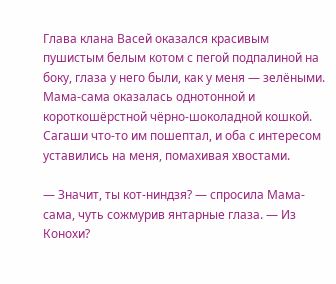Глава клана Васей оказался красивым пушистым белым котом с пегой подпалиной на боку, глаза у него были, как у меня — зелёными. Мама-сама оказалась однотонной и короткошёрстной чёрно-шоколадной кошкой. Сагаши что-то им пошептал, и оба с интересом уставились на меня, помахивая хвостами.

— Значит, ты кот-ниндзя? — спросила Мама-сама, чуть сожмурив янтарные глаза. — Из Конохи?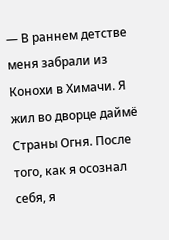— В раннем детстве меня забрали из Конохи в Химачи. Я жил во дворце даймё Страны Огня. После того, как я осознал себя, я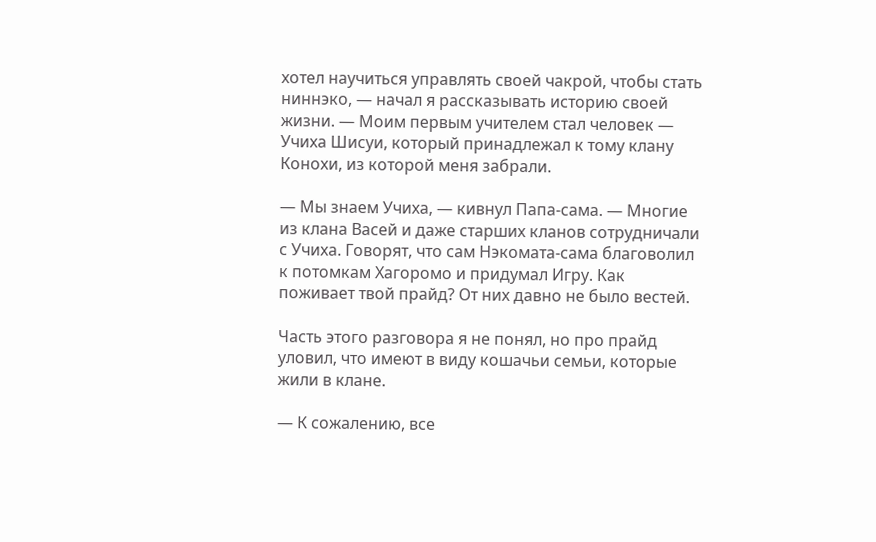хотел научиться управлять своей чакрой, чтобы стать ниннэко, — начал я рассказывать историю своей жизни. — Моим первым учителем стал человек — Учиха Шисуи, который принадлежал к тому клану Конохи, из которой меня забрали.

— Мы знаем Учиха, — кивнул Папа-сама. — Многие из клана Васей и даже старших кланов сотрудничали с Учиха. Говорят, что сам Нэкомата-сама благоволил к потомкам Хагоромо и придумал Игру. Как поживает твой прайд? От них давно не было вестей.

Часть этого разговора я не понял, но про прайд уловил, что имеют в виду кошачьи семьи, которые жили в клане.

— К сожалению, все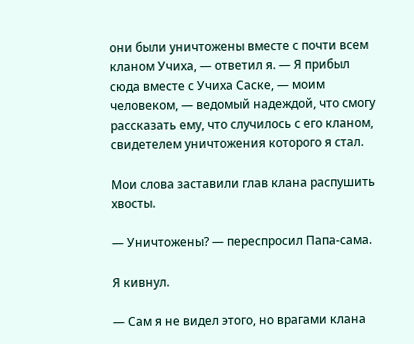они были уничтожены вместе с почти всем кланом Учиха, — ответил я. — Я прибыл сюда вместе с Учиха Саске, — моим человеком, — ведомый надеждой, что смогу рассказать ему, что случилось с его кланом, свидетелем уничтожения которого я стал.

Мои слова заставили глав клана распушить хвосты.

— Уничтожены? — переспросил Папа-сама.

Я кивнул.

— Сам я не видел этого, но врагами клана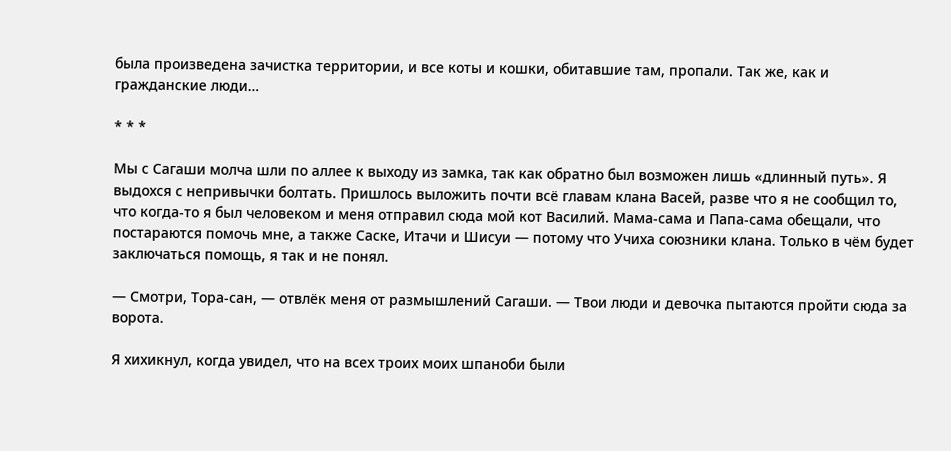была произведена зачистка территории, и все коты и кошки, обитавшие там, пропали. Так же, как и гражданские люди…

* * *

Мы с Сагаши молча шли по аллее к выходу из замка, так как обратно был возможен лишь «длинный путь». Я выдохся с непривычки болтать. Пришлось выложить почти всё главам клана Васей, разве что я не сообщил то, что когда-то я был человеком и меня отправил сюда мой кот Василий. Мама-сама и Папа-сама обещали, что постараются помочь мне, а также Саске, Итачи и Шисуи — потому что Учиха союзники клана. Только в чём будет заключаться помощь, я так и не понял.

— Смотри, Тора-сан, — отвлёк меня от размышлений Сагаши. — Твои люди и девочка пытаются пройти сюда за ворота.

Я хихикнул, когда увидел, что на всех троих моих шпаноби были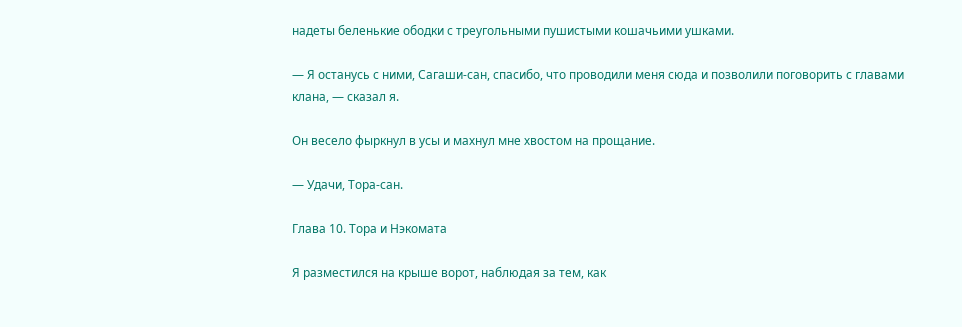надеты беленькие ободки с треугольными пушистыми кошачьими ушками.

— Я останусь с ними, Сагаши-сан, спасибо, что проводили меня сюда и позволили поговорить с главами клана, — сказал я.

Он весело фыркнул в усы и махнул мне хвостом на прощание.

— Удачи, Тора-сан.

Глава 10. Тора и Нэкомата

Я разместился на крыше ворот, наблюдая за тем, как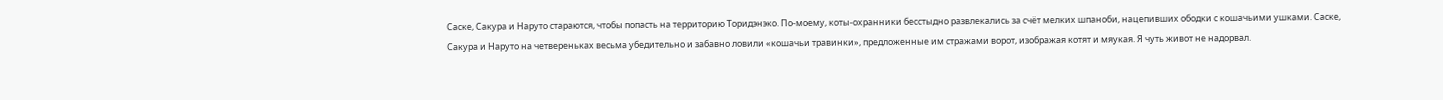Саске, Сакура и Наруто стараются, чтобы попасть на территорию Торидэнэко. По-моему, коты-охранники бесстыдно развлекались за счёт мелких шпаноби, нацепивших ободки с кошачьими ушками. Саске, Сакура и Наруто на четвереньках весьма убедительно и забавно ловили «кошачьи травинки», предложенные им стражами ворот, изображая котят и мяукая. Я чуть живот не надорвал.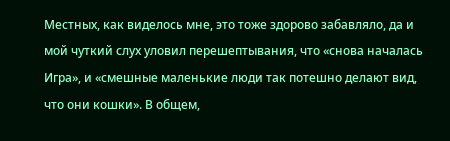Местных, как виделось мне, это тоже здорово забавляло, да и мой чуткий слух уловил перешептывания, что «снова началась Игра», и «смешные маленькие люди так потешно делают вид, что они кошки». В общем,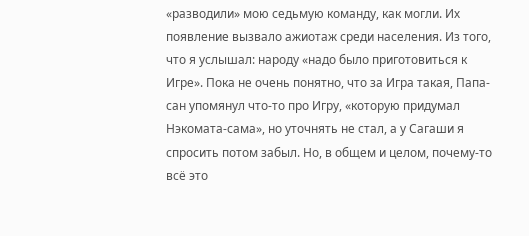«разводили» мою седьмую команду, как могли. Их появление вызвало ажиотаж среди населения. Из того, что я услышал: народу «надо было приготовиться к Игре». Пока не очень понятно, что за Игра такая, Папа-сан упомянул что-то про Игру, «которую придумал Нэкомата-сама», но уточнять не стал, а у Сагаши я спросить потом забыл. Но, в общем и целом, почему-то всё это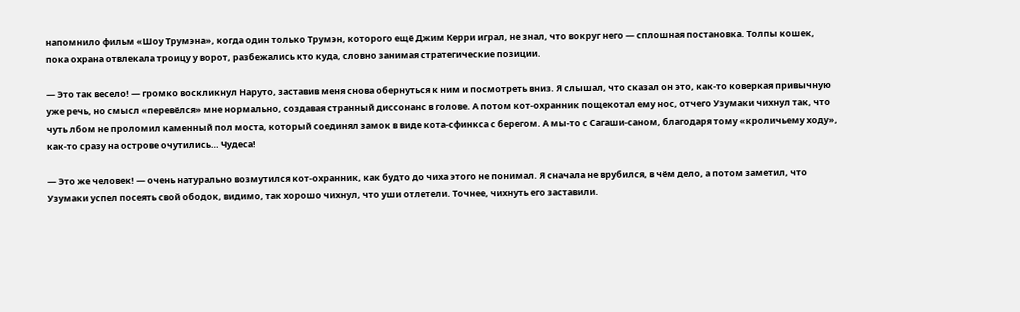напомнило фильм «Шоу Трумэна», когда один только Трумэн, которого ещё Джим Керри играл, не знал, что вокруг него — сплошная постановка. Толпы кошек, пока охрана отвлекала троицу у ворот, разбежались кто куда, словно занимая стратегические позиции.

— Это так весело! — громко воскликнул Наруто, заставив меня снова обернуться к ним и посмотреть вниз. Я слышал, что сказал он это, как-то коверкая привычную уже речь, но смысл «перевёлся» мне нормально, создавая странный диссонанс в голове. А потом кот-охранник пощекотал ему нос, отчего Узумаки чихнул так, что чуть лбом не проломил каменный пол моста, который соединял замок в виде кота-сфинкса с берегом. А мы-то с Сагаши-саном, благодаря тому «кроличьему ходу», как-то сразу на острове очутились… Чудеса!

— Это же человек! — очень натурально возмутился кот-охранник, как будто до чиха этого не понимал. Я сначала не врубился, в чём дело, а потом заметил, что Узумаки успел посеять свой ободок, видимо, так хорошо чихнул, что уши отлетели. Точнее, чихнуть его заставили.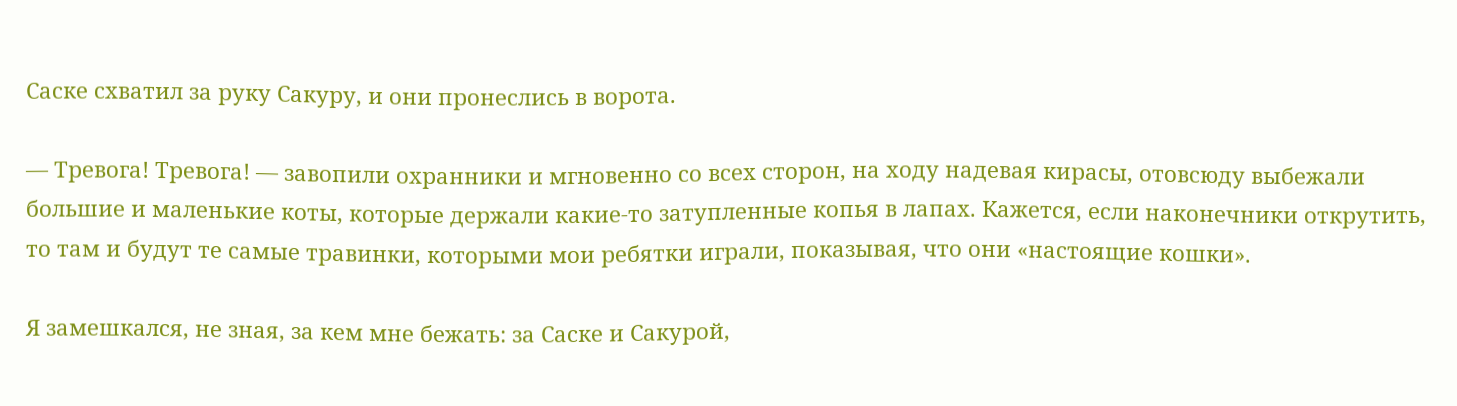Саске схватил за руку Сакуру, и они пронеслись в ворота.

— Тревога! Тревога! — завопили охранники и мгновенно со всех сторон, на ходу надевая кирасы, отовсюду выбежали большие и маленькие коты, которые держали какие-то затупленные копья в лапах. Кажется, если наконечники открутить, то там и будут те самые травинки, которыми мои ребятки играли, показывая, что они «настоящие кошки».

Я замешкался, не зная, за кем мне бежать: за Саске и Сакурой,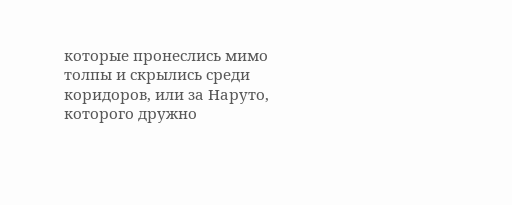которые пронеслись мимо толпы и скрылись среди коридоров, или за Наруто, которого дружно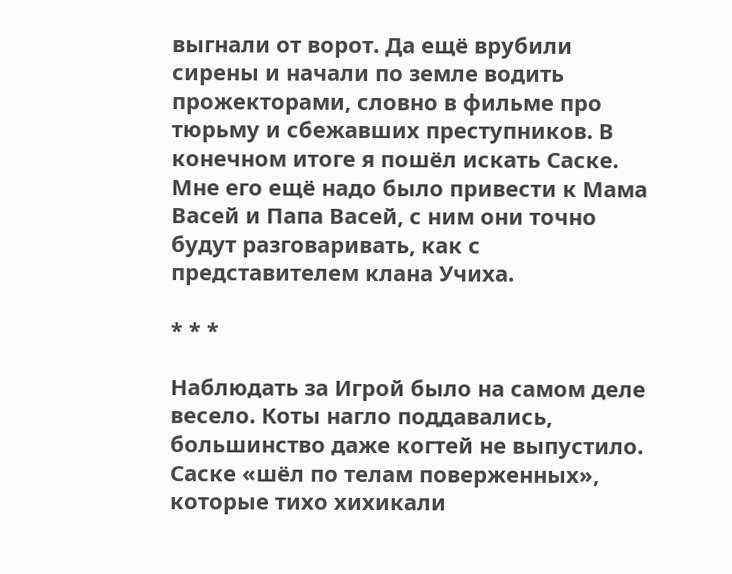выгнали от ворот. Да ещё врубили сирены и начали по земле водить прожекторами, словно в фильме про тюрьму и сбежавших преступников. В конечном итоге я пошёл искать Саске. Мне его ещё надо было привести к Мама Васей и Папа Васей, с ним они точно будут разговаривать, как с представителем клана Учиха.

* * *

Наблюдать за Игрой было на самом деле весело. Коты нагло поддавались, большинство даже когтей не выпустило. Саске «шёл по телам поверженных», которые тихо хихикали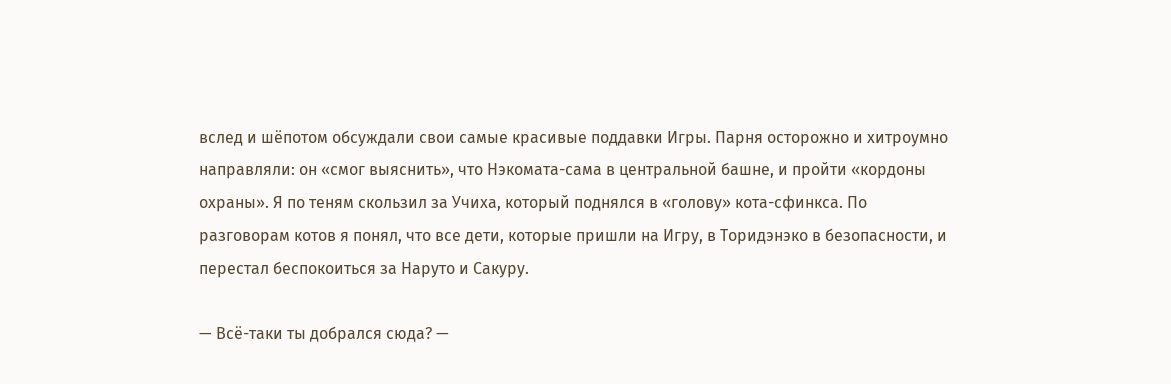вслед и шёпотом обсуждали свои самые красивые поддавки Игры. Парня осторожно и хитроумно направляли: он «смог выяснить», что Нэкомата-сама в центральной башне, и пройти «кордоны охраны». Я по теням скользил за Учиха, который поднялся в «голову» кота-сфинкса. По разговорам котов я понял, что все дети, которые пришли на Игру, в Торидэнэко в безопасности, и перестал беспокоиться за Наруто и Сакуру.

— Всё-таки ты добрался сюда? —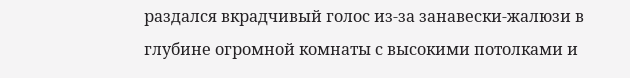раздался вкрадчивый голос из-за занавески-жалюзи в глубине огромной комнаты с высокими потолками и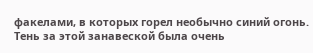факелами, в которых горел необычно синий огонь. Тень за этой занавеской была очень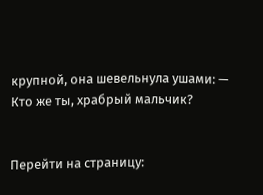крупной, она шевельнула ушами: — Кто же ты, храбрый мальчик?


Перейти на страницу: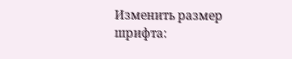Изменить размер шрифта: